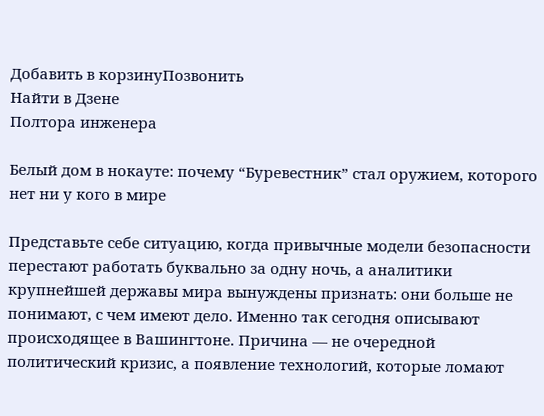Добавить в корзинуПозвонить
Найти в Дзене
Полтора инженера

Белый дом в нокауте: почему “Буревестник” стал оружием, которого нет ни у кого в мире

Представьте себе ситуацию, когда привычные модели безопасности перестают работать буквально за одну ночь, а аналитики крупнейшей державы мира вынуждены признать: они больше не понимают, с чем имеют дело. Именно так сегодня описывают происходящее в Вашингтоне. Причина — не очередной политический кризис, а появление технологий, которые ломают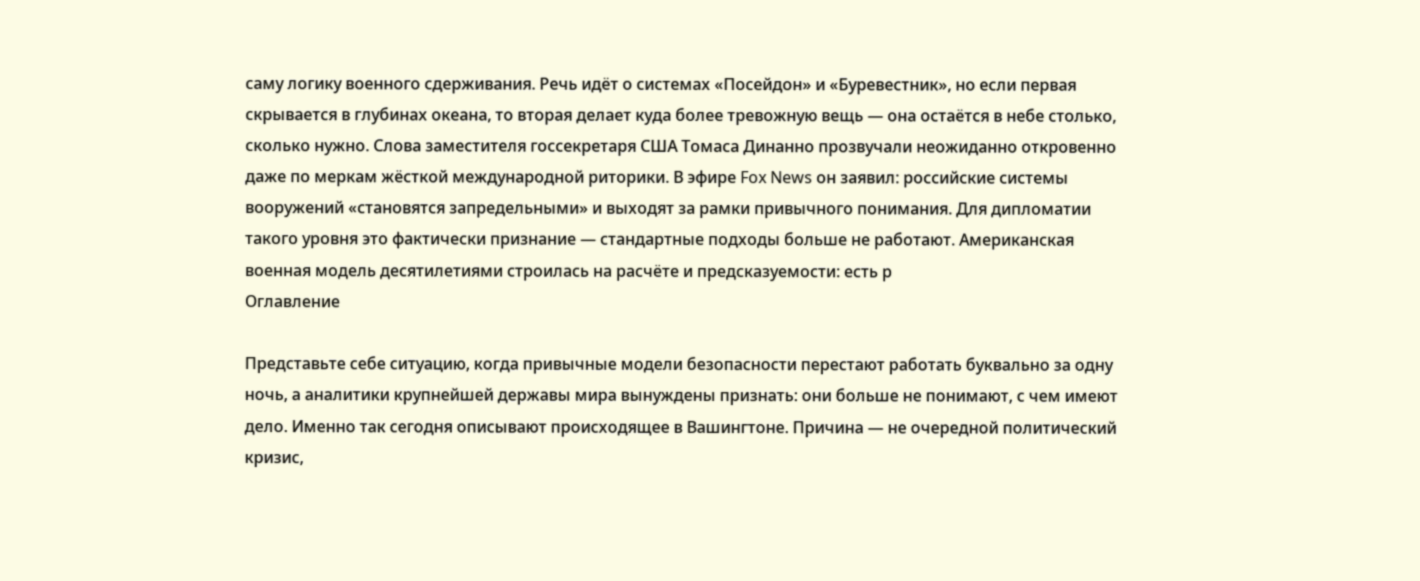саму логику военного сдерживания. Речь идёт о системах «Посейдон» и «Буревестник», но если первая скрывается в глубинах океана, то вторая делает куда более тревожную вещь — она остаётся в небе столько, сколько нужно. Слова заместителя госсекретаря США Томаса Динанно прозвучали неожиданно откровенно даже по меркам жёсткой международной риторики. В эфире Fox News он заявил: российские системы вооружений «становятся запредельными» и выходят за рамки привычного понимания. Для дипломатии такого уровня это фактически признание — стандартные подходы больше не работают. Американская военная модель десятилетиями строилась на расчёте и предсказуемости: есть р
Оглавление

Представьте себе ситуацию, когда привычные модели безопасности перестают работать буквально за одну ночь, а аналитики крупнейшей державы мира вынуждены признать: они больше не понимают, с чем имеют дело. Именно так сегодня описывают происходящее в Вашингтоне. Причина — не очередной политический кризис,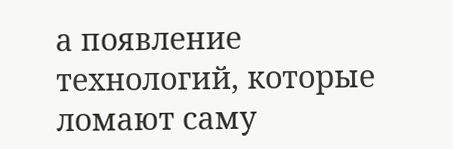а появление технологий, которые ломают саму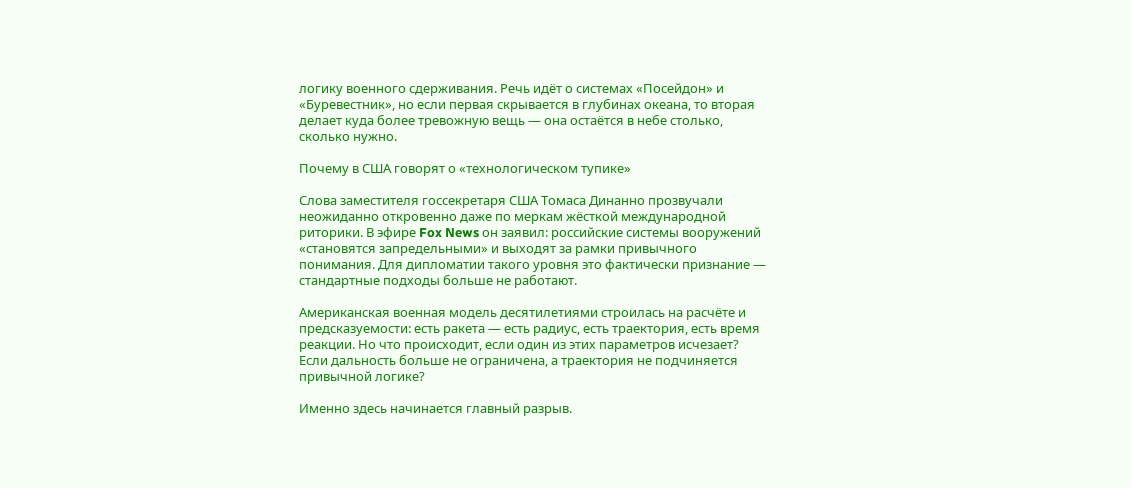логику военного сдерживания. Речь идёт о системах «Посейдон» и «Буревестник», но если первая скрывается в глубинах океана, то вторая делает куда более тревожную вещь — она остаётся в небе столько, сколько нужно.

Почему в США говорят о «технологическом тупике»

Слова заместителя госсекретаря США Томаса Динанно прозвучали неожиданно откровенно даже по меркам жёсткой международной риторики. В эфире Fox News он заявил: российские системы вооружений «становятся запредельными» и выходят за рамки привычного понимания. Для дипломатии такого уровня это фактически признание — стандартные подходы больше не работают.

Американская военная модель десятилетиями строилась на расчёте и предсказуемости: есть ракета — есть радиус, есть траектория, есть время реакции. Но что происходит, если один из этих параметров исчезает? Если дальность больше не ограничена, а траектория не подчиняется привычной логике?

Именно здесь начинается главный разрыв.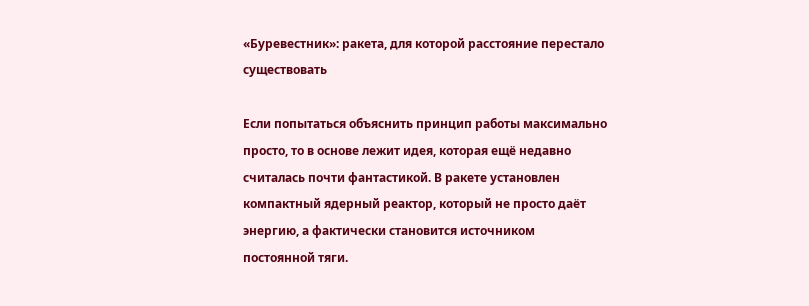«Буревестник»: ракета, для которой расстояние перестало существовать

Если попытаться объяснить принцип работы максимально просто, то в основе лежит идея, которая ещё недавно считалась почти фантастикой. В ракете установлен компактный ядерный реактор, который не просто даёт энергию, а фактически становится источником постоянной тяги.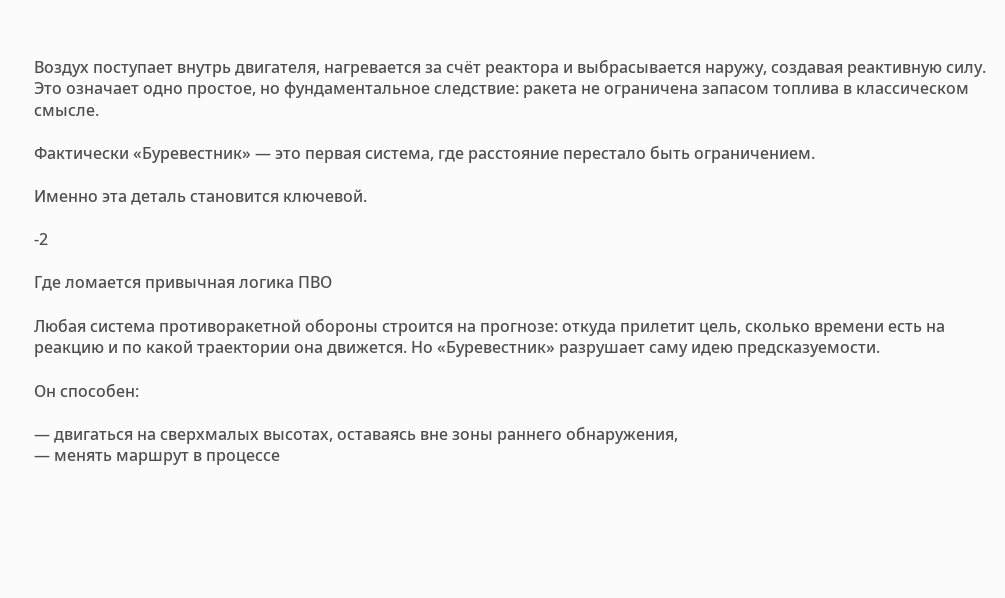Воздух поступает внутрь двигателя, нагревается за счёт реактора и выбрасывается наружу, создавая реактивную силу. Это означает одно простое, но фундаментальное следствие: ракета не ограничена запасом топлива в классическом смысле.

Фактически «Буревестник» — это первая система, где расстояние перестало быть ограничением.

Именно эта деталь становится ключевой.

-2

Где ломается привычная логика ПВО

Любая система противоракетной обороны строится на прогнозе: откуда прилетит цель, сколько времени есть на реакцию и по какой траектории она движется. Но «Буревестник» разрушает саму идею предсказуемости.

Он способен:

— двигаться на сверхмалых высотах, оставаясь вне зоны раннего обнаружения,
— менять маршрут в процессе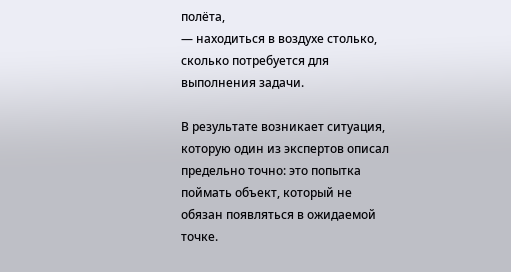полёта,
— находиться в воздухе столько, сколько потребуется для выполнения задачи.

В результате возникает ситуация, которую один из экспертов описал предельно точно: это попытка поймать объект, который не обязан появляться в ожидаемой точке.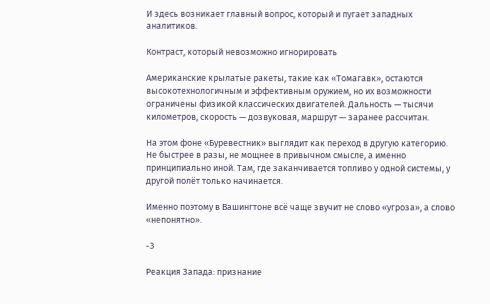И здесь возникает главный вопрос, который и пугает западных аналитиков.

Контраст, который невозможно игнорировать

Американские крылатые ракеты, такие как «Томагавк», остаются высокотехнологичным и эффективным оружием, но их возможности ограничены физикой классических двигателей. Дальность — тысячи километров, скорость — дозвуковая, маршрут — заранее рассчитан.

На этом фоне «Буревестник» выглядит как переход в другую категорию. Не быстрее в разы, не мощнее в привычном смысле, а именно принципиально иной. Там, где заканчивается топливо у одной системы, у другой полёт только начинается.

Именно поэтому в Вашингтоне всё чаще звучит не слово «угроза», а слово «непонятно».

-3

Реакция Запада: признание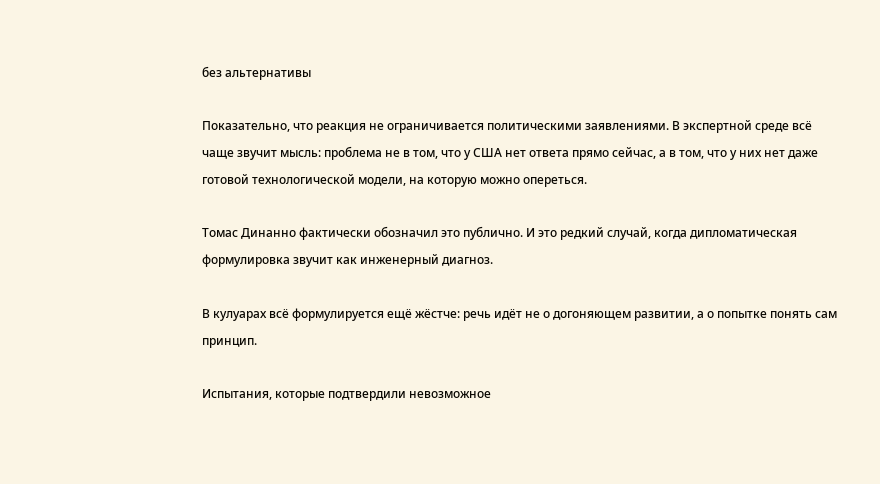без альтернативы

Показательно, что реакция не ограничивается политическими заявлениями. В экспертной среде всё чаще звучит мысль: проблема не в том, что у США нет ответа прямо сейчас, а в том, что у них нет даже готовой технологической модели, на которую можно опереться.

Томас Динанно фактически обозначил это публично. И это редкий случай, когда дипломатическая формулировка звучит как инженерный диагноз.

В кулуарах всё формулируется ещё жёстче: речь идёт не о догоняющем развитии, а о попытке понять сам принцип.

Испытания, которые подтвердили невозможное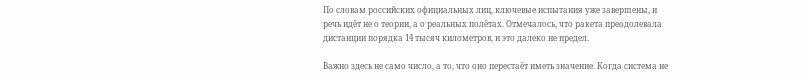По словам российских официальных лиц, ключевые испытания уже завершены, и речь идёт не о теории, а о реальных полётах. Отмечалось, что ракета преодолевала дистанции порядка 14 тысяч километров, и это далеко не предел.

Важно здесь не само число, а то, что оно перестаёт иметь значение. Когда система не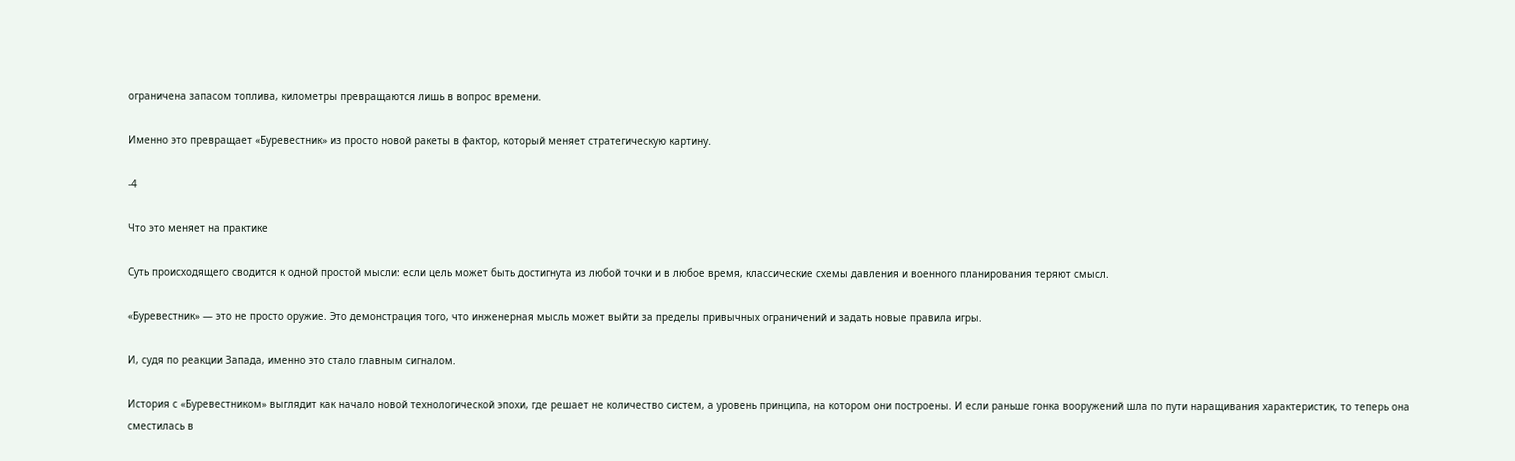ограничена запасом топлива, километры превращаются лишь в вопрос времени.

Именно это превращает «Буревестник» из просто новой ракеты в фактор, который меняет стратегическую картину.

-4

Что это меняет на практике

Суть происходящего сводится к одной простой мысли: если цель может быть достигнута из любой точки и в любое время, классические схемы давления и военного планирования теряют смысл.

«Буревестник» — это не просто оружие. Это демонстрация того, что инженерная мысль может выйти за пределы привычных ограничений и задать новые правила игры.

И, судя по реакции Запада, именно это стало главным сигналом.

История с «Буревестником» выглядит как начало новой технологической эпохи, где решает не количество систем, а уровень принципа, на котором они построены. И если раньше гонка вооружений шла по пути наращивания характеристик, то теперь она сместилась в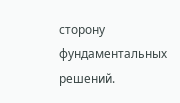сторону фундаментальных решений.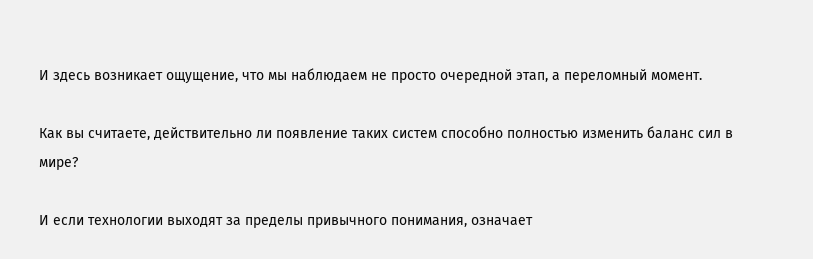И здесь возникает ощущение, что мы наблюдаем не просто очередной этап, а переломный момент.

Как вы считаете, действительно ли появление таких систем способно полностью изменить баланс сил в мире?

И если технологии выходят за пределы привычного понимания, означает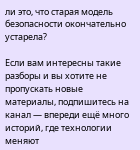ли это, что старая модель безопасности окончательно устарела?

Если вам интересны такие разборы и вы хотите не пропускать новые материалы, подпишитесь на канал — впереди ещё много историй, где технологии меняют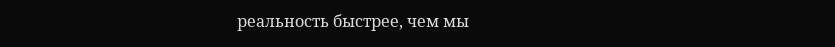реальность быстрее, чем мы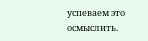успеваем это осмыслить.